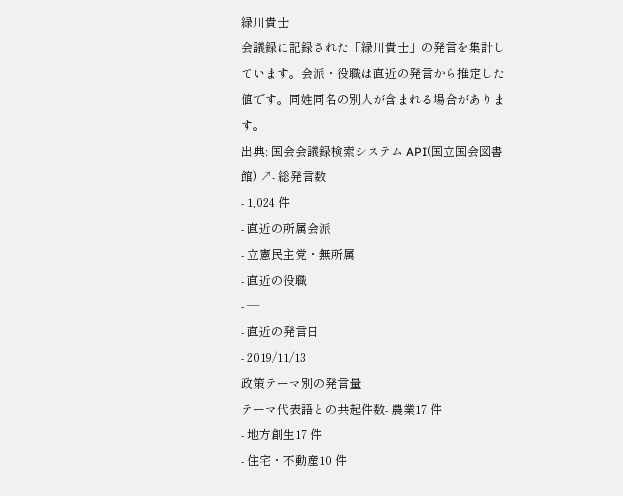緑川貴士
会議録に記録された「緑川貴士」の発言を集計しています。会派・役職は直近の発言から推定した値です。同姓同名の別人が含まれる場合があります。
出典: 国会会議録検索システム API(国立国会図書館) ↗- 総発言数
- 1,024 件
- 直近の所属会派
- 立憲民主党・無所属
- 直近の役職
- —
- 直近の発言日
- 2019/11/13
政策テーマ別の発言量
テーマ代表語との共起件数- 農業17 件
- 地方創生17 件
- 住宅・不動産10 件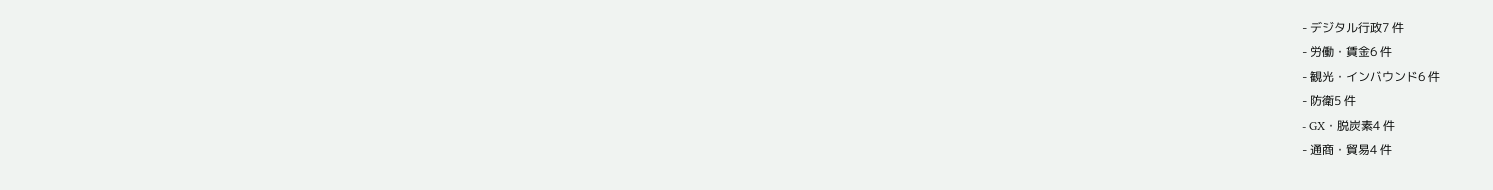- デジタル行政7 件
- 労働・賃金6 件
- 観光・インバウンド6 件
- 防衛5 件
- GX・脱炭素4 件
- 通商・貿易4 件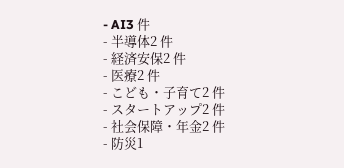- AI3 件
- 半導体2 件
- 経済安保2 件
- 医療2 件
- こども・子育て2 件
- スタートアップ2 件
- 社会保障・年金2 件
- 防災1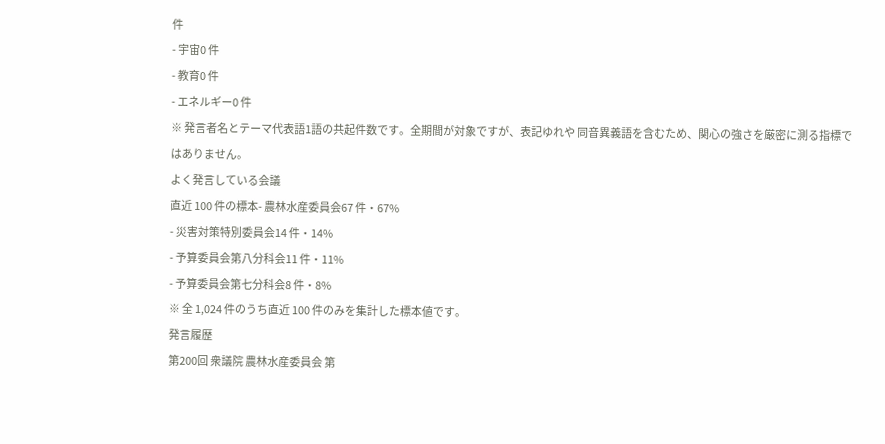件
- 宇宙0 件
- 教育0 件
- エネルギー0 件
※ 発言者名とテーマ代表語1語の共起件数です。全期間が対象ですが、表記ゆれや 同音異義語を含むため、関心の強さを厳密に測る指標ではありません。
よく発言している会議
直近 100 件の標本- 農林水産委員会67 件・67%
- 災害対策特別委員会14 件・14%
- 予算委員会第八分科会11 件・11%
- 予算委員会第七分科会8 件・8%
※ 全 1,024 件のうち直近 100 件のみを集計した標本値です。
発言履歴
第200回 衆議院 農林水産委員会 第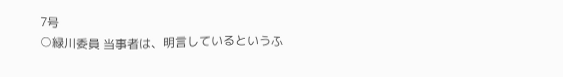7号
○緑川委員 当事者は、明言しているというふ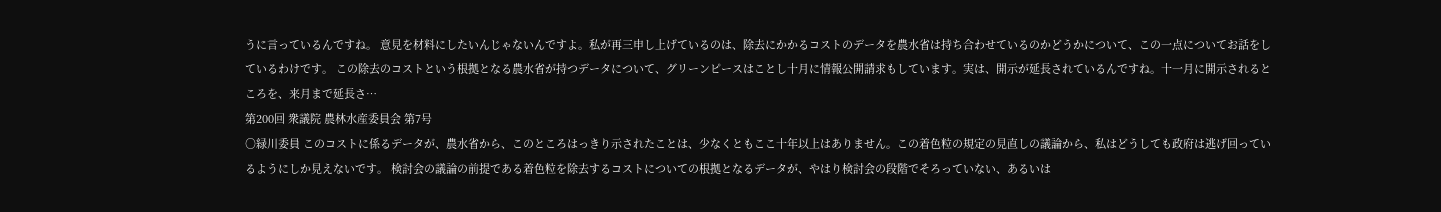うに言っているんですね。 意見を材料にしたいんじゃないんですよ。私が再三申し上げているのは、除去にかかるコストのデータを農水省は持ち合わせているのかどうかについて、この一点についてお話をしているわけです。 この除去のコストという根拠となる農水省が持つデータについて、グリーンピースはことし十月に情報公開請求もしています。実は、開示が延長されているんですね。十一月に開示されるところを、来月まで延長さ…
第200回 衆議院 農林水産委員会 第7号
○緑川委員 このコストに係るデータが、農水省から、このところはっきり示されたことは、少なくともここ十年以上はありません。この着色粒の規定の見直しの議論から、私はどうしても政府は逃げ回っているようにしか見えないです。 検討会の議論の前提である着色粒を除去するコストについての根拠となるデータが、やはり検討会の段階でそろっていない、あるいは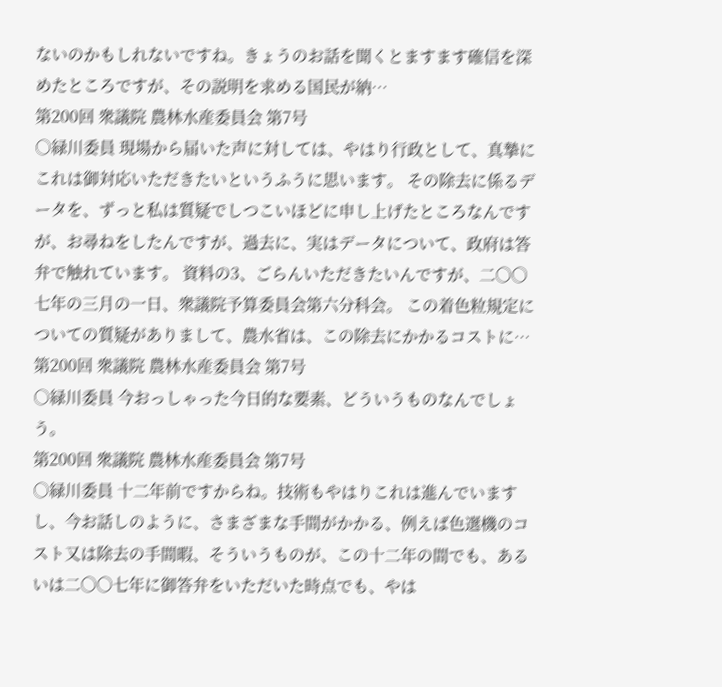ないのかもしれないですね。きょうのお話を聞くとますます確信を深めたところですが、その説明を求める国民が納…
第200回 衆議院 農林水産委員会 第7号
○緑川委員 現場から届いた声に対しては、やはり行政として、真摯にこれは御対応いただきたいというふうに思います。 その除去に係るデータを、ずっと私は質疑でしつこいほどに申し上げたところなんですが、お尋ねをしたんですが、過去に、実はデータについて、政府は答弁で触れています。 資料の3、ごらんいただきたいんですが、二〇〇七年の三月の一日、衆議院予算委員会第六分科会。 この着色粒規定についての質疑がありまして、農水省は、この除去にかかるコストに…
第200回 衆議院 農林水産委員会 第7号
○緑川委員 今おっしゃった今日的な要素、どういうものなんでしょう。
第200回 衆議院 農林水産委員会 第7号
○緑川委員 十二年前ですからね。技術もやはりこれは進んでいますし、今お話しのように、さまざまな手間がかかる、例えば色選機のコスト又は除去の手間暇、そういうものが、この十二年の間でも、あるいは二〇〇七年に御答弁をいただいた時点でも、やは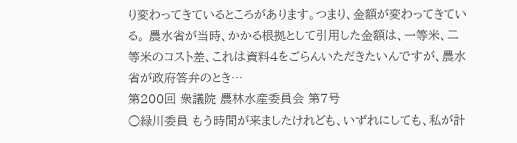り変わってきているところがあります。つまり、金額が変わってきている。 農水省が当時、かかる根拠として引用した金額は、一等米、二等米のコスト差、これは資料4をごらんいただきたいんですが、農水省が政府答弁のとき…
第200回 衆議院 農林水産委員会 第7号
○緑川委員 もう時間が来ましたけれども、いずれにしても、私が計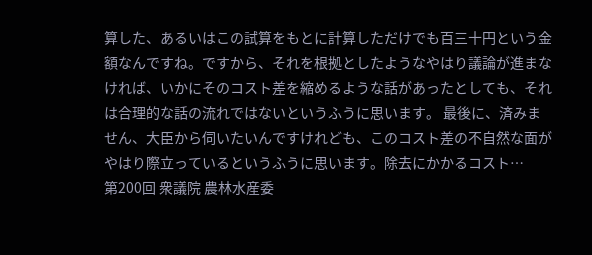算した、あるいはこの試算をもとに計算しただけでも百三十円という金額なんですね。ですから、それを根拠としたようなやはり議論が進まなければ、いかにそのコスト差を縮めるような話があったとしても、それは合理的な話の流れではないというふうに思います。 最後に、済みません、大臣から伺いたいんですけれども、このコスト差の不自然な面がやはり際立っているというふうに思います。除去にかかるコスト…
第200回 衆議院 農林水産委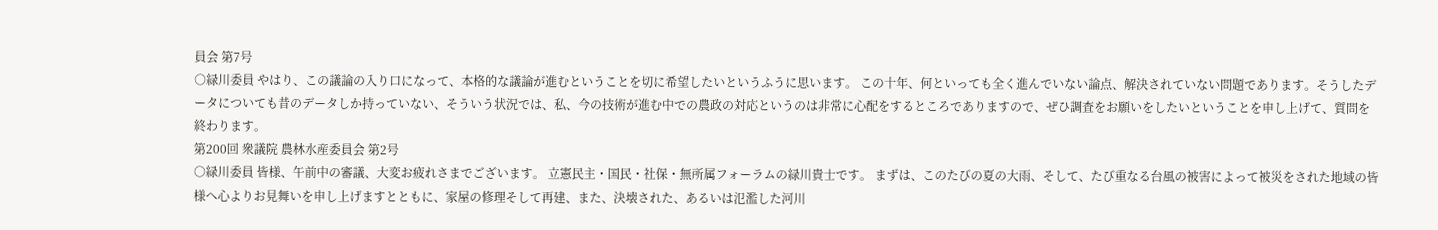員会 第7号
○緑川委員 やはり、この議論の入り口になって、本格的な議論が進むということを切に希望したいというふうに思います。 この十年、何といっても全く進んでいない論点、解決されていない問題であります。そうしたデータについても昔のデータしか持っていない、そういう状況では、私、今の技術が進む中での農政の対応というのは非常に心配をするところでありますので、ぜひ調査をお願いをしたいということを申し上げて、質問を終わります。
第200回 衆議院 農林水産委員会 第2号
○緑川委員 皆様、午前中の審議、大変お疲れさまでございます。 立憲民主・国民・社保・無所属フォーラムの緑川貴士です。 まずは、このたびの夏の大雨、そして、たび重なる台風の被害によって被災をされた地域の皆様へ心よりお見舞いを申し上げますとともに、家屋の修理そして再建、また、決壊された、あるいは氾濫した河川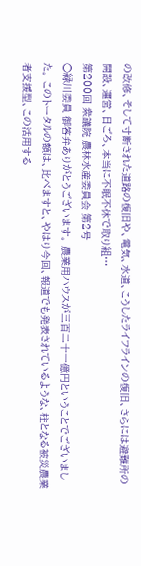の改修、そして寸断された道路の復旧や、電気、水道、こうしたライフラインの復旧、さらには避難所の開設、運営、日ごろ、本当に不眠不休で取り組…
第200回 衆議院 農林水産委員会 第2号
○緑川委員 御答弁ありがとうございます。 農業用ハウスが三百二十一億円ということでございました。 このトータルの額は、比べますと、やはり今回、報道でも発表されているような、柱となる被災農業者支援型、この活用する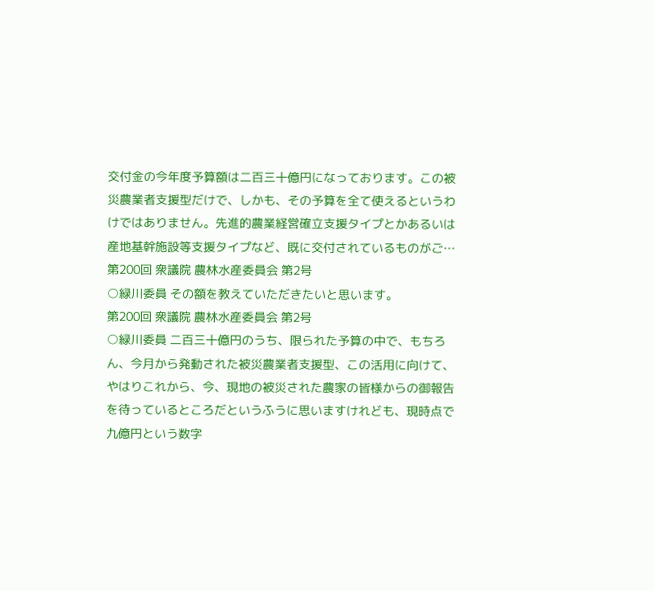交付金の今年度予算額は二百三十億円になっております。この被災農業者支援型だけで、しかも、その予算を全て使えるというわけではありません。先進的農業経営確立支援タイプとかあるいは産地基幹施設等支援タイプなど、既に交付されているものがご…
第200回 衆議院 農林水産委員会 第2号
○緑川委員 その額を教えていただきたいと思います。
第200回 衆議院 農林水産委員会 第2号
○緑川委員 二百三十億円のうち、限られた予算の中で、もちろん、今月から発動された被災農業者支援型、この活用に向けて、やはりこれから、今、現地の被災された農家の皆様からの御報告を待っているところだというふうに思いますけれども、現時点で九億円という数字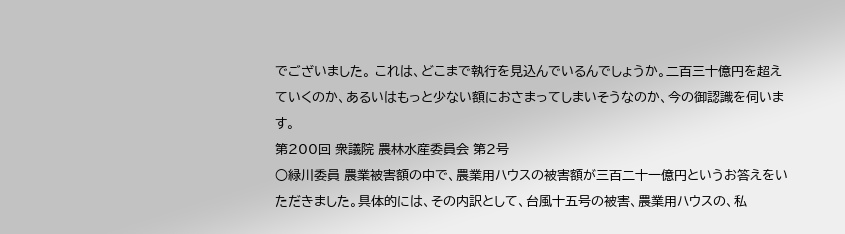でございました。 これは、どこまで執行を見込んでいるんでしょうか。二百三十億円を超えていくのか、あるいはもっと少ない額におさまってしまいそうなのか、今の御認識を伺います。
第200回 衆議院 農林水産委員会 第2号
○緑川委員 農業被害額の中で、農業用ハウスの被害額が三百二十一億円というお答えをいただきました。具体的には、その内訳として、台風十五号の被害、農業用ハウスの、私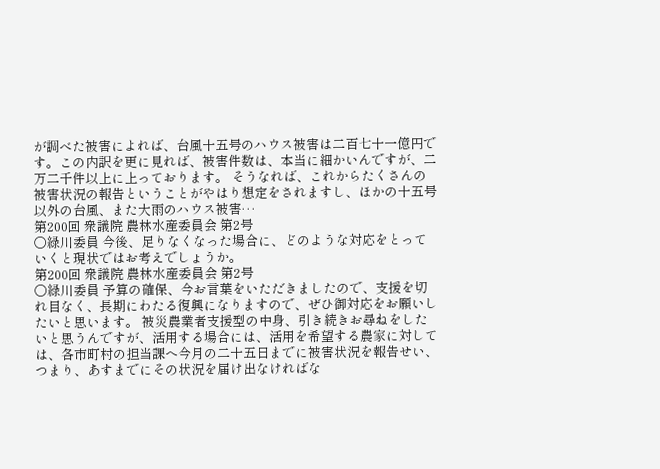が調べた被害によれば、台風十五号のハウス被害は二百七十一億円です。この内訳を更に見れば、被害件数は、本当に細かいんですが、二万二千件以上に上っております。 そうなれば、これからたくさんの被害状況の報告ということがやはり想定をされますし、ほかの十五号以外の台風、また大雨のハウス被害…
第200回 衆議院 農林水産委員会 第2号
○緑川委員 今後、足りなくなった場合に、どのような対応をとっていくと現状ではお考えでしょうか。
第200回 衆議院 農林水産委員会 第2号
○緑川委員 予算の確保、今お言葉をいただきましたので、支援を切れ目なく、長期にわたる復興になりますので、ぜひ御対応をお願いしたいと思います。 被災農業者支援型の中身、引き続きお尋ねをしたいと思うんですが、活用する場合には、活用を希望する農家に対しては、各市町村の担当課へ今月の二十五日までに被害状況を報告せい、つまり、あすまでにその状況を届け出なければな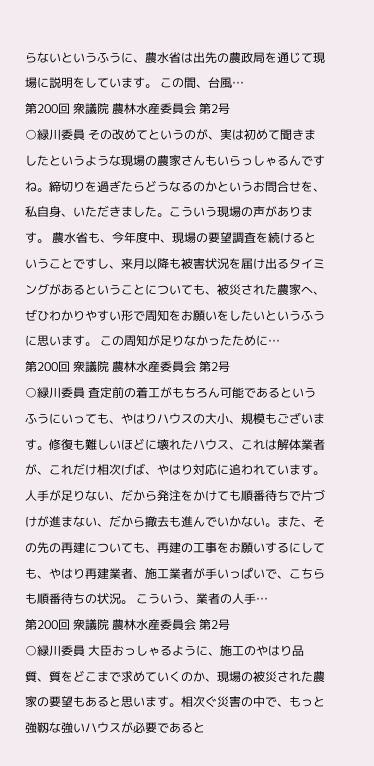らないというふうに、農水省は出先の農政局を通じて現場に説明をしています。 この間、台風…
第200回 衆議院 農林水産委員会 第2号
○緑川委員 その改めてというのが、実は初めて聞きましたというような現場の農家さんもいらっしゃるんですね。締切りを過ぎたらどうなるのかというお問合せを、私自身、いただきました。こういう現場の声があります。 農水省も、今年度中、現場の要望調査を続けるということですし、来月以降も被害状況を届け出るタイミングがあるということについても、被災された農家へ、ぜひわかりやすい形で周知をお願いをしたいというふうに思います。 この周知が足りなかったために…
第200回 衆議院 農林水産委員会 第2号
○緑川委員 査定前の着工がもちろん可能であるというふうにいっても、やはりハウスの大小、規模もございます。修復も難しいほどに壊れたハウス、これは解体業者が、これだけ相次げば、やはり対応に追われています。人手が足りない、だから発注をかけても順番待ちで片づけが進まない、だから撤去も進んでいかない。また、その先の再建についても、再建の工事をお願いするにしても、やはり再建業者、施工業者が手いっぱいで、こちらも順番待ちの状況。 こういう、業者の人手…
第200回 衆議院 農林水産委員会 第2号
○緑川委員 大臣おっしゃるように、施工のやはり品質、質をどこまで求めていくのか、現場の被災された農家の要望もあると思います。相次ぐ災害の中で、もっと強靱な強いハウスが必要であると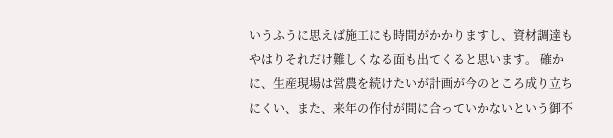いうふうに思えば施工にも時間がかかりますし、資材調達もやはりそれだけ難しくなる面も出てくると思います。 確かに、生産現場は営農を続けたいが計画が今のところ成り立ちにくい、また、来年の作付が間に合っていかないという御不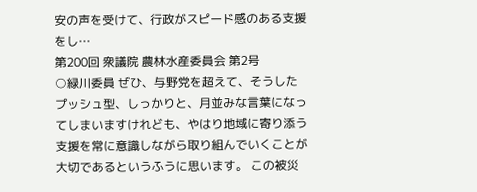安の声を受けて、行政がスピード感のある支援をし…
第200回 衆議院 農林水産委員会 第2号
○緑川委員 ぜひ、与野党を超えて、そうしたプッシュ型、しっかりと、月並みな言葉になってしまいますけれども、やはり地域に寄り添う支援を常に意識しながら取り組んでいくことが大切であるというふうに思います。 この被災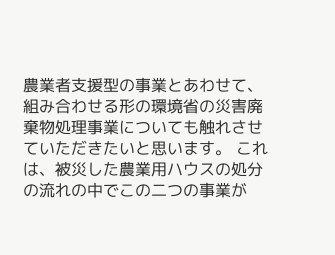農業者支援型の事業とあわせて、組み合わせる形の環境省の災害廃棄物処理事業についても触れさせていただきたいと思います。 これは、被災した農業用ハウスの処分の流れの中でこの二つの事業が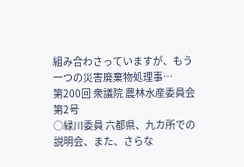組み合わさっていますが、もう一つの災害廃棄物処理事…
第200回 衆議院 農林水産委員会 第2号
○緑川委員 六都県、九カ所での説明会、また、さらな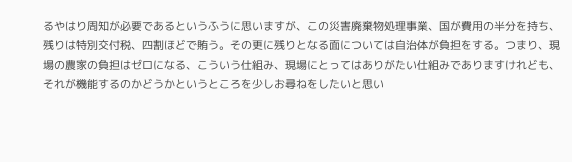るやはり周知が必要であるというふうに思いますが、この災害廃棄物処理事業、国が費用の半分を持ち、残りは特別交付税、四割ほどで賄う。その更に残りとなる面については自治体が負担をする。つまり、現場の農家の負担はゼロになる、こういう仕組み、現場にとってはありがたい仕組みでありますけれども、それが機能するのかどうかというところを少しお尋ねをしたいと思い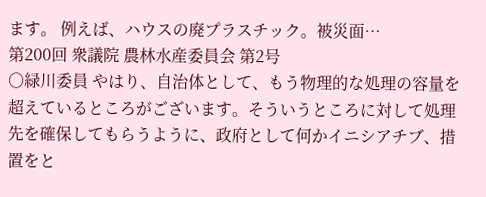ます。 例えば、ハウスの廃プラスチック。被災面…
第200回 衆議院 農林水産委員会 第2号
○緑川委員 やはり、自治体として、もう物理的な処理の容量を超えているところがございます。そういうところに対して処理先を確保してもらうように、政府として何かイニシアチブ、措置をと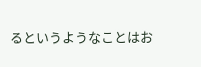るというようなことはお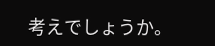考えでしょうか。